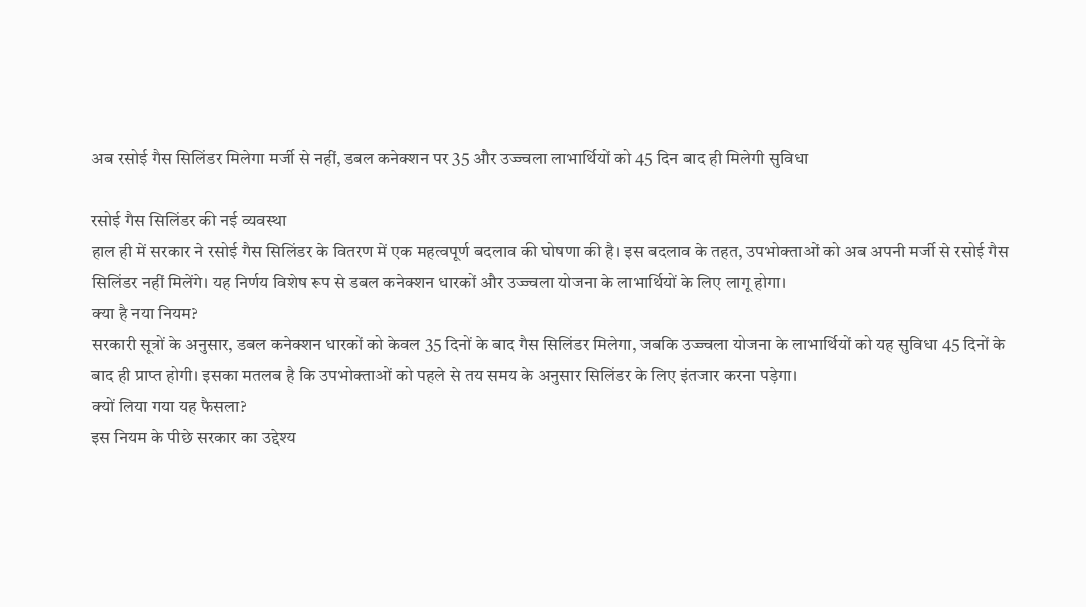अब रसोई गैस सिलिंडर मिलेगा मर्जी से नहीं, डबल कनेक्शन पर 35 और उज्ज्वला लाभार्थियों को 45 दिन बाद ही मिलेगी सुविधा

रसोई गैस सिलिंडर की नई व्यवस्था
हाल ही में सरकार ने रसोई गैस सिलिंडर के वितरण में एक महत्वपूर्ण बदलाव की घोषणा की है। इस बदलाव के तहत, उपभोक्ताओं को अब अपनी मर्जी से रसोई गैस सिलिंडर नहीं मिलेंगे। यह निर्णय विशेष रूप से डबल कनेक्शन धारकों और उज्ज्वला योजना के लाभार्थियों के लिए लागू होगा।
क्या है नया नियम?
सरकारी सूत्रों के अनुसार, डबल कनेक्शन धारकों को केवल 35 दिनों के बाद गैस सिलिंडर मिलेगा, जबकि उज्ज्वला योजना के लाभार्थियों को यह सुविधा 45 दिनों के बाद ही प्राप्त होगी। इसका मतलब है कि उपभोक्ताओं को पहले से तय समय के अनुसार सिलिंडर के लिए इंतजार करना पड़ेगा।
क्यों लिया गया यह फैसला?
इस नियम के पीछे सरकार का उद्देश्य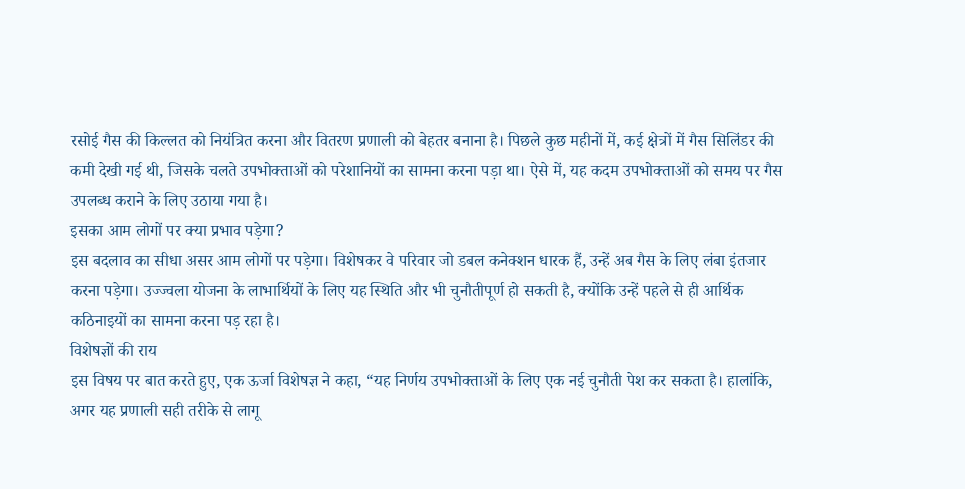रसोई गैस की किल्लत को नियंत्रित करना और वितरण प्रणाली को बेहतर बनाना है। पिछले कुछ महीनों में, कई क्षेत्रों में गैस सिलिंडर की कमी देखी गई थी, जिसके चलते उपभोक्ताओं को परेशानियों का सामना करना पड़ा था। ऐसे में, यह कदम उपभोक्ताओं को समय पर गैस उपलब्ध कराने के लिए उठाया गया है।
इसका आम लोगों पर क्या प्रभाव पड़ेगा?
इस बदलाव का सीधा असर आम लोगों पर पड़ेगा। विशेषकर वे परिवार जो डबल कनेक्शन धारक हैं, उन्हें अब गैस के लिए लंबा इंतजार करना पड़ेगा। उज्ज्वला योजना के लाभार्थियों के लिए यह स्थिति और भी चुनौतीपूर्ण हो सकती है, क्योंकि उन्हें पहले से ही आर्थिक कठिनाइयों का सामना करना पड़ रहा है।
विशेषज्ञों की राय
इस विषय पर बात करते हुए, एक ऊर्जा विशेषज्ञ ने कहा, “यह निर्णय उपभोक्ताओं के लिए एक नई चुनौती पेश कर सकता है। हालांकि, अगर यह प्रणाली सही तरीके से लागू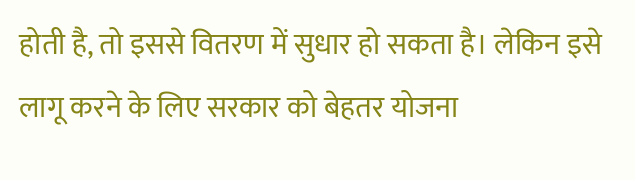होती है, तो इससे वितरण में सुधार हो सकता है। लेकिन इसे लागू करने के लिए सरकार को बेहतर योजना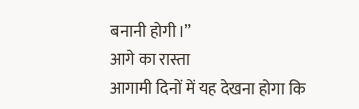बनानी होगी।”
आगे का रास्ता
आगामी दिनों में यह देखना होगा कि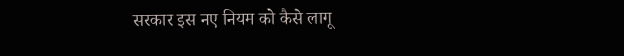सरकार इस नए नियम को कैसे लागू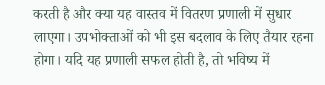करती है और क्या यह वास्तव में वितरण प्रणाली में सुधार लाएगा। उपभोक्ताओं को भी इस बदलाव के लिए तैयार रहना होगा। यदि यह प्रणाली सफल होती है, तो भविष्य में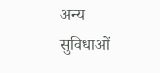अन्य सुविधाओं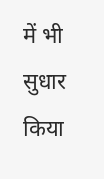में भी सुधार किया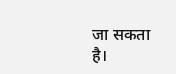जा सकता है।